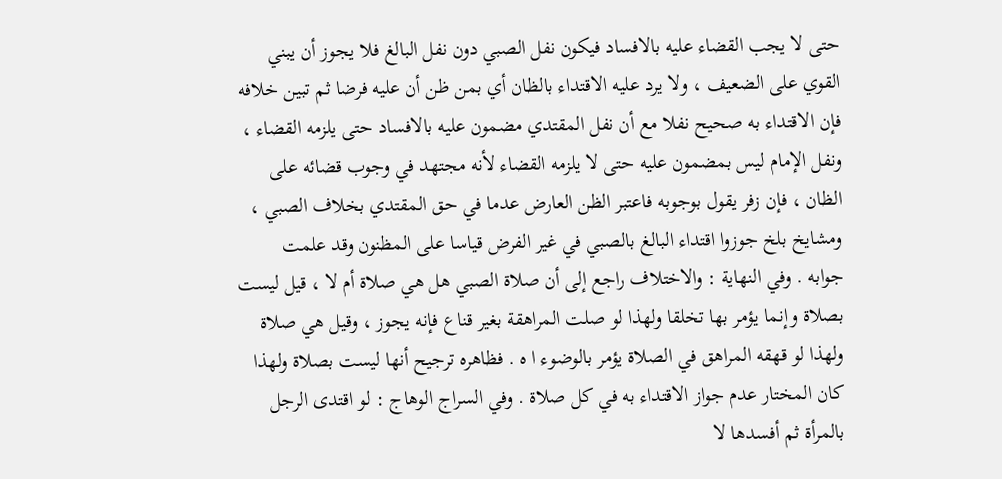حتى لا يجب القضاء عليه بالافساد فيكون نفل الصبي دون نفل البالغ فلا يجوز أن يبني
القوي على الضعيف ، ولا يرد عليه الاقتداء بالظان أي بمن ظن أن عليه فرضا ثم تبين خلافه
فإن الاقتداء به صحيح نفلا مع أن نفل المقتدي مضمون عليه بالافساد حتى يلزمه القضاء ،
ونفل الإمام ليس بمضمون عليه حتى لا يلزمه القضاء لأنه مجتهد في وجوب قضائه على
الظان ، فإن زفر يقول بوجوبه فاعتبر الظن العارض عدما في حق المقتدي بخلاف الصبي ،
ومشايخ بلخ جوزوا اقتداء البالغ بالصبي في غير الفرض قياسا على المظنون وقد علمت
جوابه . وفي النهاية : والاختلاف راجع إلى أن صلاة الصبي هل هي صلاة أم لا ، قيل ليست
بصلاة وإنما يؤمر بها تخلقا ولهذا لو صلت المراهقة بغير قناع فإنه يجوز ، وقيل هي صلاة
ولهذا لو قهقه المراهق في الصلاة يؤمر بالوضوء ا ه . فظاهره ترجيح أنها ليست بصلاة ولهذا
كان المختار عدم جواز الاقتداء به في كل صلاة . وفي السراج الوهاج : لو اقتدى الرجل
بالمرأة ثم أفسدها لا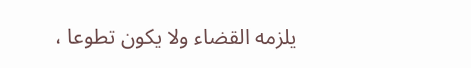يلزمه القضاء ولا يكون تطوعا ،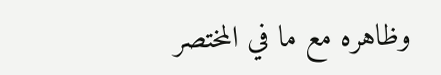وظاهره مع ما في المختصر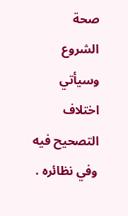صحة
الشروع وسيأتي اختلاف التصحيح فيه وفي نظائره .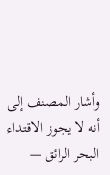وأشار المصنف إلى أنه لا يجوز الاقتداء
البحر الرائق —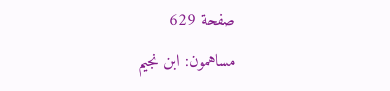صفحة 629
مساهمون: ابن نجيم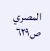المصري
ص٦٢٩